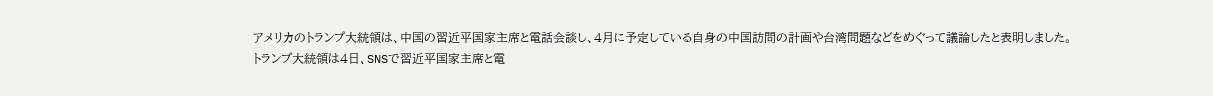アメリカのトランプ大統領は、中国の習近平国家主席と電話会談し、4月に予定している自身の中国訪問の計画や台湾問題などをめぐって議論したと表明しました。
トランプ大統領は4日、SNSで習近平国家主席と電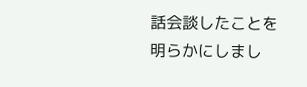話会談したことを明らかにしまし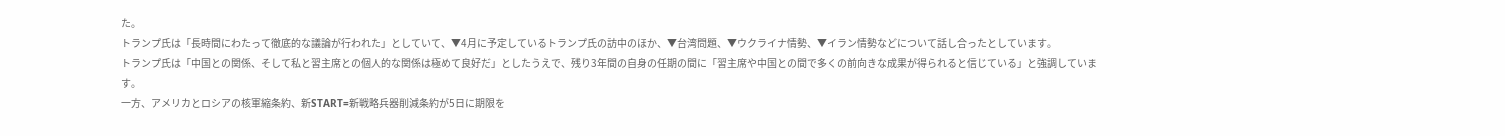た。
トランプ氏は「長時間にわたって徹底的な議論が行われた」としていて、▼4月に予定しているトランプ氏の訪中のほか、▼台湾問題、▼ウクライナ情勢、▼イラン情勢などについて話し合ったとしています。
トランプ氏は「中国との関係、そして私と習主席との個人的な関係は極めて良好だ」としたうえで、残り3年間の自身の任期の間に「習主席や中国との間で多くの前向きな成果が得られると信じている」と強調しています。
一方、アメリカとロシアの核軍縮条約、新START=新戦略兵器削減条約が5日に期限を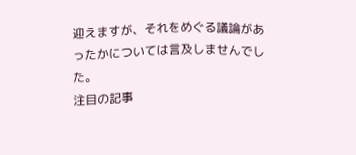迎えますが、それをめぐる議論があったかについては言及しませんでした。
注目の記事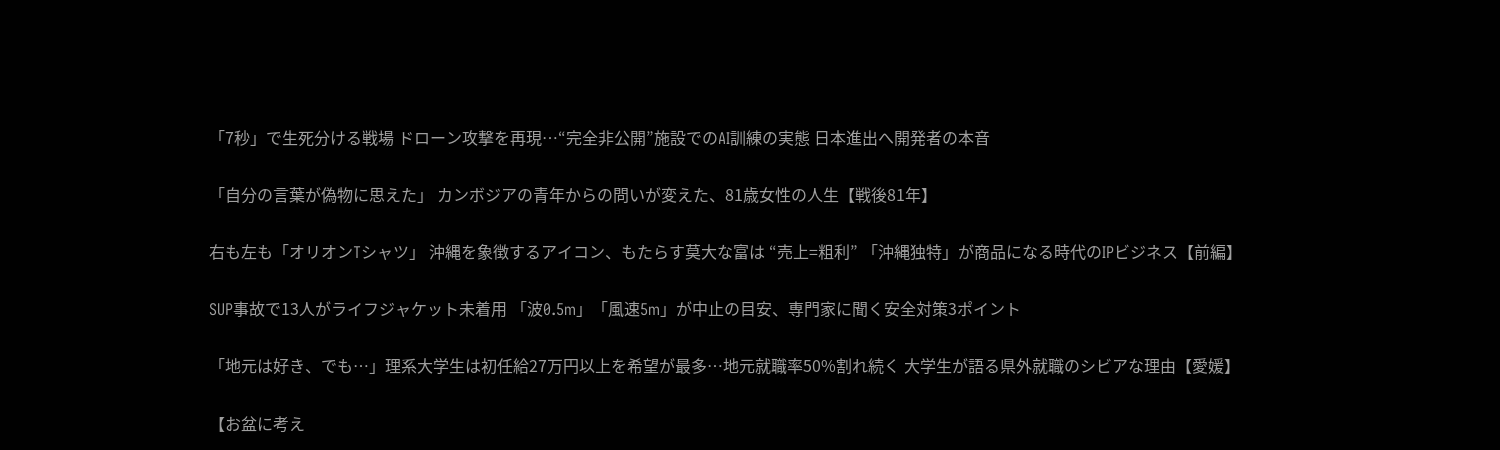「7秒」で生死分ける戦場 ドローン攻撃を再現…“完全非公開”施設でのAI訓練の実態 日本進出へ開発者の本音

「自分の言葉が偽物に思えた」 カンボジアの青年からの問いが変えた、81歳女性の人生【戦後81年】

右も左も「オリオンTシャツ」 沖縄を象徴するアイコン、もたらす莫大な富は “売上=粗利” 「沖縄独特」が商品になる時代のIPビジネス【前編】

SUP事故で13人がライフジャケット未着用 「波0.5m」「風速5m」が中止の目安、専門家に聞く安全対策3ポイント

「地元は好き、でも…」理系大学生は初任給27万円以上を希望が最多…地元就職率50%割れ続く 大学生が語る県外就職のシビアな理由【愛媛】

【お盆に考え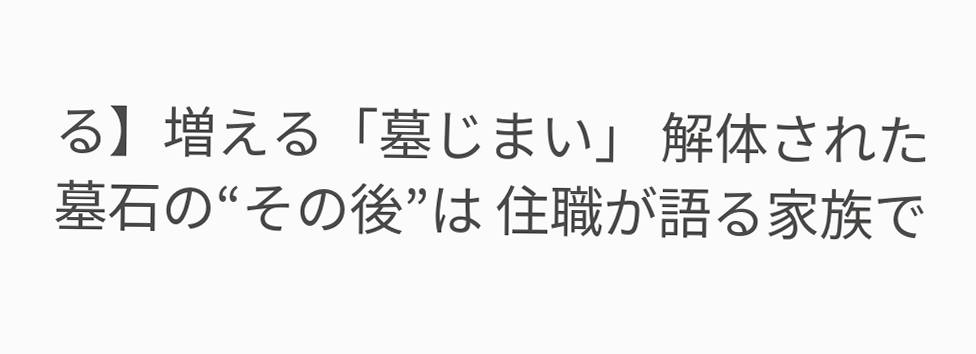る】増える「墓じまい」 解体された墓石の“その後”は 住職が語る家族で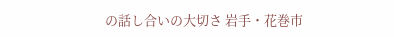の話し合いの大切さ 岩手・花巻市